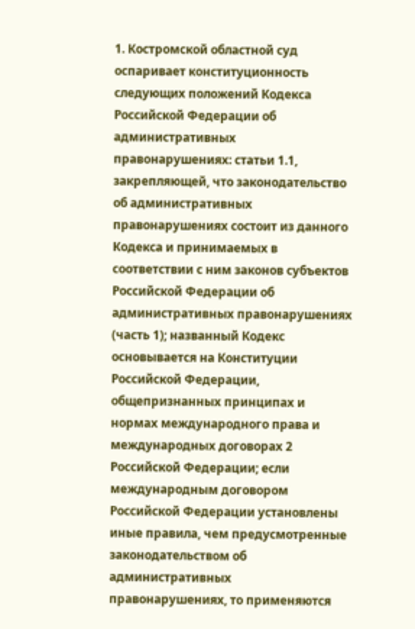1. Костромской областной суд оспаривает конституционность следующих положений Кодекса Российской Федерации об административных правонарушениях: статьи 1.1, закрепляющей, что законодательство об административных правонарушениях состоит из данного Кодекса и принимаемых в соответствии с ним законов субъектов Российской Федерации об административных правонарушениях (часть 1); названный Кодекс основывается на Конституции Российской Федерации, общепризнанных принципах и нормах международного права и международных договорах 2 Российской Федерации; если международным договором Российской Федерации установлены иные правила, чем предусмотренные законодательством об административных правонарушениях, то применяются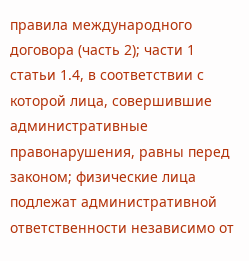правила международного договора (часть 2); части 1 статьи 1.4, в соответствии с которой лица, совершившие административные правонарушения, равны перед законом; физические лица подлежат административной ответственности независимо от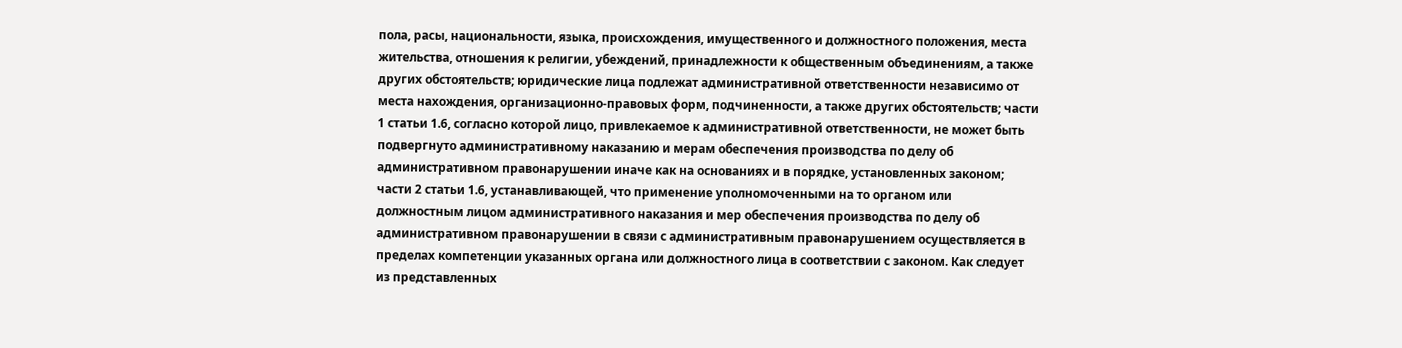пола, расы, национальности, языка, происхождения, имущественного и должностного положения, места жительства, отношения к религии, убеждений, принадлежности к общественным объединениям, а также других обстоятельств; юридические лица подлежат административной ответственности независимо от места нахождения, организационно-правовых форм, подчиненности, а также других обстоятельств; части 1 статьи 1.6, согласно которой лицо, привлекаемое к административной ответственности, не может быть подвергнуто административному наказанию и мерам обеспечения производства по делу об административном правонарушении иначе как на основаниях и в порядке, установленных законом; части 2 статьи 1.6, устанавливающей, что применение уполномоченными на то органом или должностным лицом административного наказания и мер обеспечения производства по делу об административном правонарушении в связи с административным правонарушением осуществляется в пределах компетенции указанных органа или должностного лица в соответствии с законом. Как следует из представленных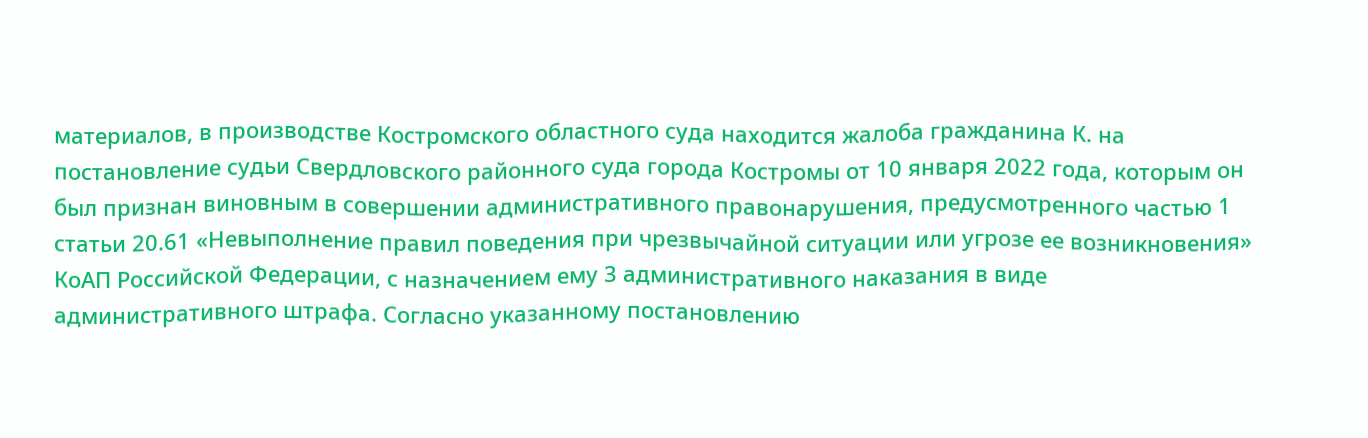материалов, в производстве Костромского областного суда находится жалоба гражданина К. на постановление судьи Свердловского районного суда города Костромы от 10 января 2022 года, которым он был признан виновным в совершении административного правонарушения, предусмотренного частью 1 статьи 20.61 «Невыполнение правил поведения при чрезвычайной ситуации или угрозе ее возникновения» КоАП Российской Федерации, с назначением ему 3 административного наказания в виде административного штрафа. Согласно указанному постановлению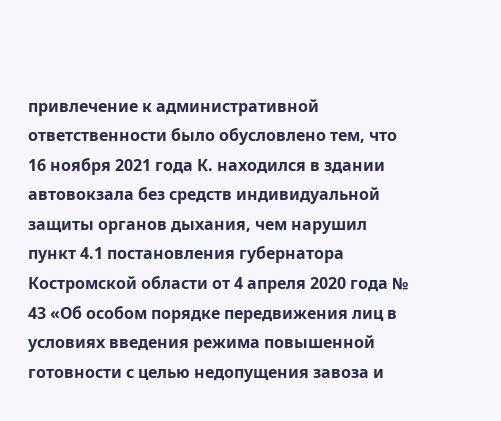привлечение к административной ответственности было обусловлено тем, что 16 ноября 2021 года К. находился в здании автовокзала без средств индивидуальной защиты органов дыхания, чем нарушил пункт 4.1 постановления губернатора Костромской области от 4 апреля 2020 года № 43 «Об особом порядке передвижения лиц в условиях введения режима повышенной готовности с целью недопущения завоза и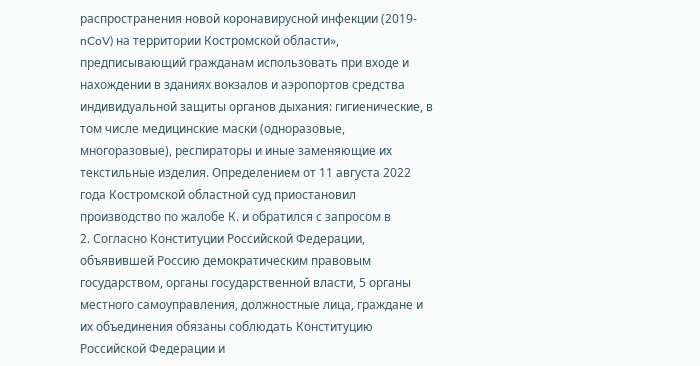распространения новой коронавирусной инфекции (2019-nCoV) на территории Костромской области», предписывающий гражданам использовать при входе и нахождении в зданиях вокзалов и аэропортов средства индивидуальной защиты органов дыхания: гигиенические, в том числе медицинские маски (одноразовые, многоразовые), респираторы и иные заменяющие их текстильные изделия. Определением от 11 августа 2022 года Костромской областной суд приостановил производство по жалобе К. и обратился с запросом в
2. Согласно Конституции Российской Федерации, объявившей Россию демократическим правовым государством, органы государственной власти, 5 органы местного самоуправления, должностные лица, граждане и их объединения обязаны соблюдать Конституцию Российской Федерации и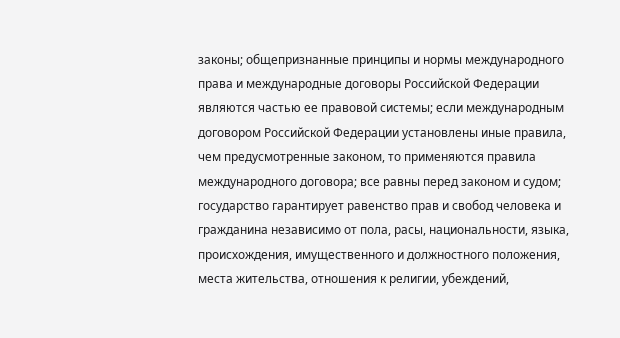законы; общепризнанные принципы и нормы международного права и международные договоры Российской Федерации являются частью ее правовой системы; если международным договором Российской Федерации установлены иные правила, чем предусмотренные законом, то применяются правила международного договора; все равны перед законом и судом; государство гарантирует равенство прав и свобод человека и гражданина независимо от пола, расы, национальности, языка, происхождения, имущественного и должностного положения, места жительства, отношения к религии, убеждений,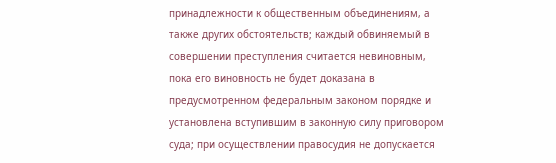принадлежности к общественным объединениям, а также других обстоятельств; каждый обвиняемый в совершении преступления считается невиновным, пока его виновность не будет доказана в предусмотренном федеральным законом порядке и установлена вступившим в законную силу приговором суда; при осуществлении правосудия не допускается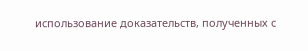использование доказательств, полученных с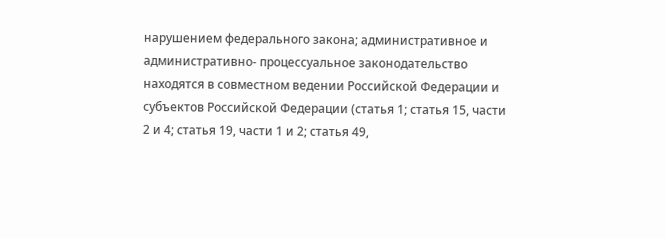нарушением федерального закона; административное и административно- процессуальное законодательство находятся в совместном ведении Российской Федерации и субъектов Российской Федерации (статья 1; статья 15, части 2 и 4; статья 19, части 1 и 2; статья 49,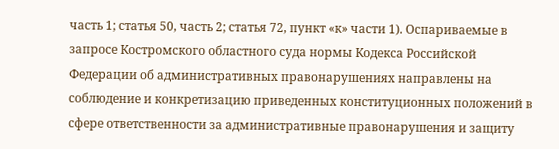часть 1; статья 50, часть 2; статья 72, пункт «к» части 1). Оспариваемые в запросе Костромского областного суда нормы Кодекса Российской Федерации об административных правонарушениях направлены на соблюдение и конкретизацию приведенных конституционных положений в сфере ответственности за административные правонарушения и защиту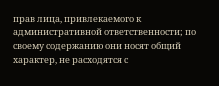прав лица, привлекаемого к административной ответственности; по своему содержанию они носят общий характер, не расходятся с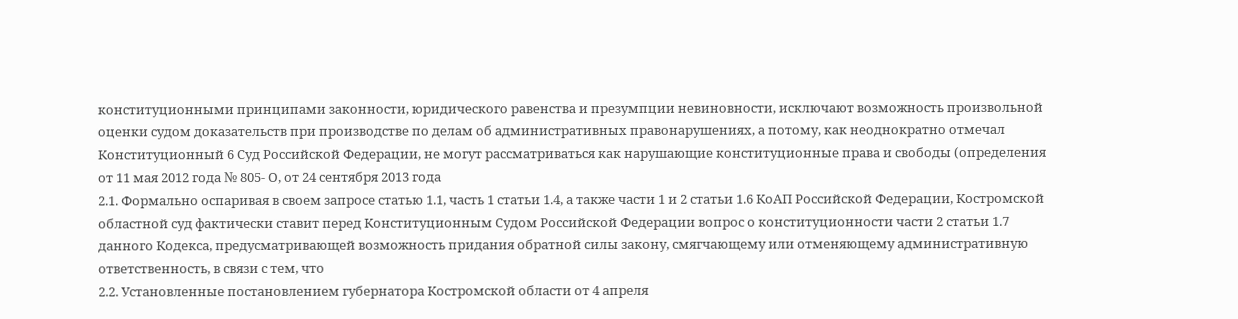конституционными принципами законности, юридического равенства и презумпции невиновности, исключают возможность произвольной оценки судом доказательств при производстве по делам об административных правонарушениях, а потому, как неоднократно отмечал Конституционный 6 Суд Российской Федерации, не могут рассматриваться как нарушающие конституционные права и свободы (определения от 11 мая 2012 года № 805- О, от 24 сентября 2013 года
2.1. Формально оспаривая в своем запросе статью 1.1, часть 1 статьи 1.4, а также части 1 и 2 статьи 1.6 КоАП Российской Федерации, Костромской областной суд фактически ставит перед Конституционным Судом Российской Федерации вопрос о конституционности части 2 статьи 1.7 данного Кодекса, предусматривающей возможность придания обратной силы закону, смягчающему или отменяющему административную ответственность, в связи с тем, что
2.2. Установленные постановлением губернатора Костромской области от 4 апреля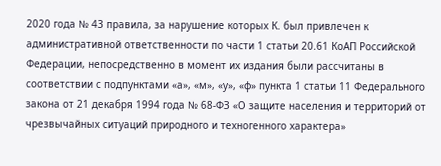2020 года № 43 правила, за нарушение которых К. был привлечен к административной ответственности по части 1 статьи 20.61 КоАП Российской Федерации, непосредственно в момент их издания были рассчитаны в соответствии с подпунктами «а», «м», «у», «ф» пункта 1 статьи 11 Федерального закона от 21 декабря 1994 года № 68-ФЗ «О защите населения и территорий от чрезвычайных ситуаций природного и техногенного характера»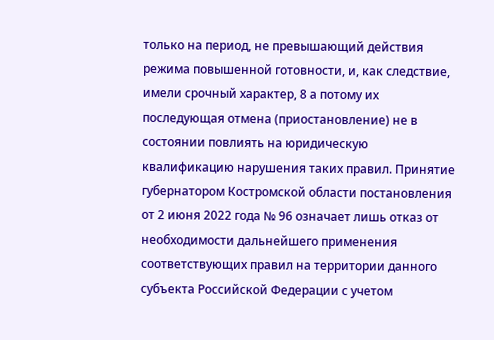только на период, не превышающий действия режима повышенной готовности, и, как следствие, имели срочный характер, 8 а потому их последующая отмена (приостановление) не в состоянии повлиять на юридическую квалификацию нарушения таких правил. Принятие губернатором Костромской области постановления от 2 июня 2022 года № 96 означает лишь отказ от необходимости дальнейшего применения соответствующих правил на территории данного субъекта Российской Федерации с учетом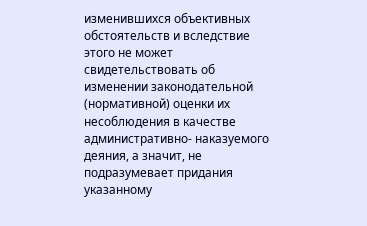изменившихся объективных обстоятельств и вследствие этого не может свидетельствовать об изменении законодательной (нормативной) оценки их несоблюдения в качестве административно- наказуемого деяния, а значит, не подразумевает придания указанному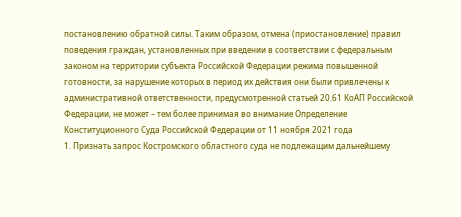постановлению обратной силы. Таким образом, отмена (приостановление) правил поведения граждан, установленных при введении в соответствии с федеральным законом на территории субъекта Российской Федерации режима повышенной готовности, за нарушение которых в период их действия они были привлечены к административной ответственности, предусмотренной статьей 20.61 КоАП Российской Федерации, не может – тем более принимая во внимание Определение Конституционного Суда Российской Федерации от 11 ноября 2021 года
1. Признать запрос Костромского областного суда не подлежащим дальнейшему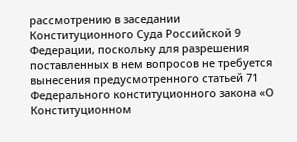рассмотрению в заседании Конституционного Суда Российской 9 Федерации, поскольку для разрешения поставленных в нем вопросов не требуется вынесения предусмотренного статьей 71 Федерального конституционного закона «О Конституционном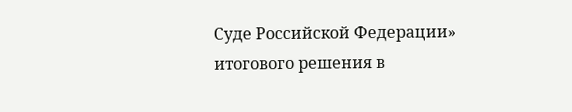Суде Российской Федерации» итогового решения в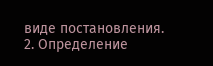виде постановления.
2. Определение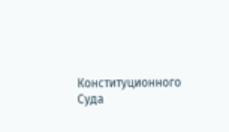Конституционного Суда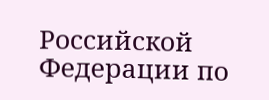Российской Федерации по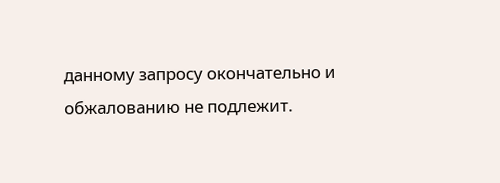данному запросу окончательно и обжалованию не подлежит.